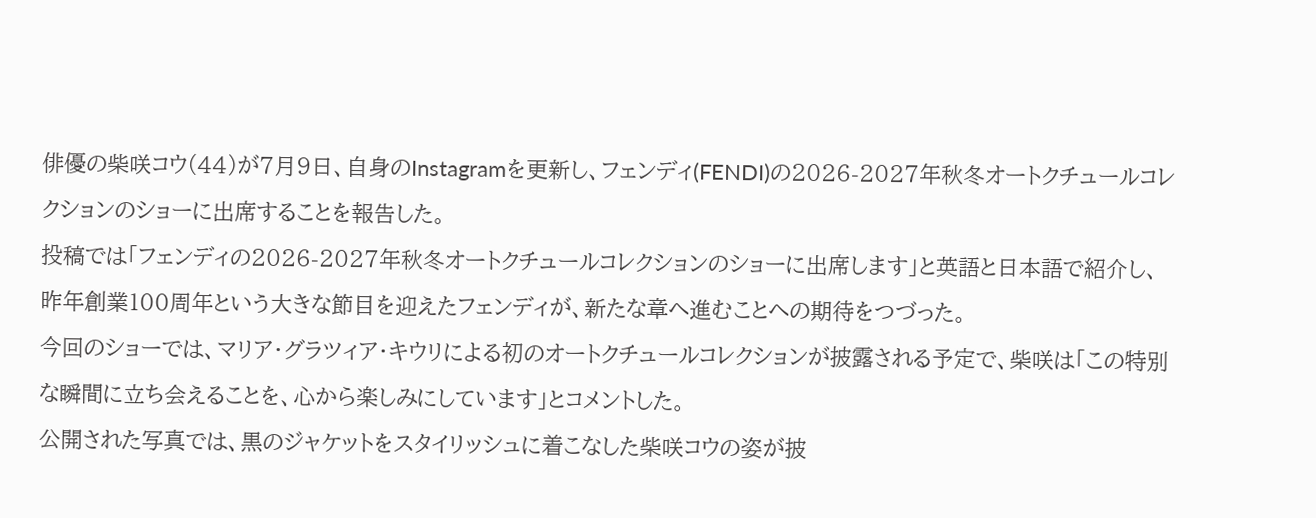俳優の柴咲コウ(44)が7月9日、自身のInstagramを更新し、フェンディ(FENDI)の2026-2027年秋冬オートクチュールコレクションのショーに出席することを報告した。
投稿では「フェンディの2026-2027年秋冬オートクチュールコレクションのショーに出席します」と英語と日本語で紹介し、昨年創業100周年という大きな節目を迎えたフェンディが、新たな章へ進むことへの期待をつづった。
今回のショーでは、マリア・グラツィア・キウリによる初のオートクチュールコレクションが披露される予定で、柴咲は「この特別な瞬間に立ち会えることを、心から楽しみにしています」とコメントした。
公開された写真では、黒のジャケットをスタイリッシュに着こなした柴咲コウの姿が披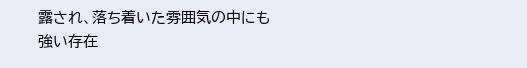露され、落ち着いた雰囲気の中にも強い存在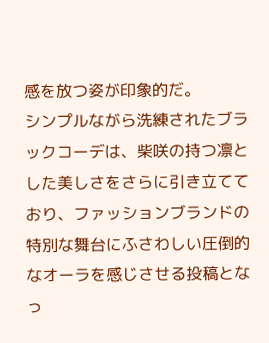感を放つ姿が印象的だ。
シンプルながら洗練されたブラックコーデは、柴咲の持つ凛とした美しさをさらに引き立てており、ファッションブランドの特別な舞台にふさわしい圧倒的なオーラを感じさせる投稿となっ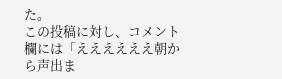た。
この投稿に対し、コメント欄には「ええええええ朝から声出ま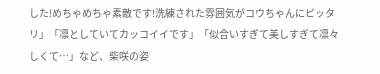した!めちゃめちゃ素敵です!洗練された雰囲気がコウちゃんにピッタリ」「凛としていてカッコイイです」「似合いすぎて美しすぎて凛々しくて…」など、柴咲の姿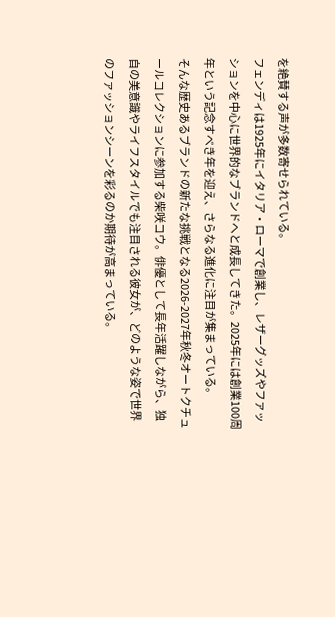を絶賛する声が多数寄せられている。
フェンディは1925年にイタリア・ローマで創業し、レザーグッズやファッションを中心に世界的なブランドへと成長してきた。2025年には創業100周年という記念すべき年を迎え、さらなる進化に注目が集まっている。
そんな歴史あるブランドの新たな挑戦となる2026-2027年秋冬オートクチュールコレクションに参加する柴咲コウ。俳優として長年活躍しながら、独自の美意識やライフスタイルでも注目される彼女が、どのような姿で世界のファッションシーンを彩るのか期待が高まっている。